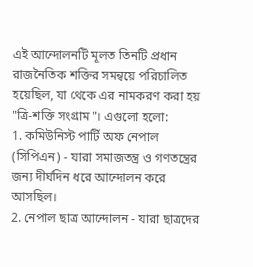এই আন্দোলনটি মূলত তিনটি প্রধান রাজনৈতিক শক্তির সমন্বয়ে পরিচালিত হয়েছিল, যা থেকে এর নামকরণ করা হয় "ত্রি-শক্তি সংগ্রাম"। এগুলো হলো:
1. কমিউনিস্ট পার্টি অফ নেপাল (সিপিএন) - যারা সমাজতন্ত্র ও গণতন্ত্রের জন্য দীর্ঘদিন ধরে আন্দোলন করে আসছিল।
2. নেপাল ছাত্র আন্দোলন - যারা ছাত্রদের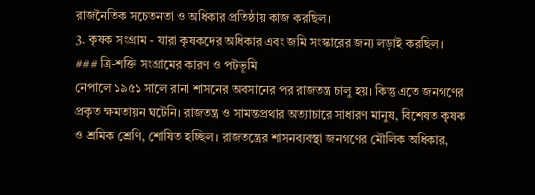রাজনৈতিক সচেতনতা ও অধিকার প্রতিষ্ঠায় কাজ করছিল।
3. কৃষক সংগ্রাম - যারা কৃষকদের অধিকার এবং জমি সংস্কারের জন্য লড়াই করছিল।
### ত্রি-শক্তি সংগ্রামের কারণ ও পটভূমি
নেপালে ১৯৫১ সালে রানা শাসনের অবসানের পর রাজতন্ত্র চালু হয়। কিন্তু এতে জনগণের প্রকৃত ক্ষমতায়ন ঘটেনি। রাজতন্ত্র ও সামন্তপ্রথার অত্যাচারে সাধারণ মানুষ, বিশেষত কৃষক ও শ্রমিক শ্রেণি, শোষিত হচ্ছিল। রাজতন্ত্রের শাসনব্যবস্থা জনগণের মৌলিক অধিকার,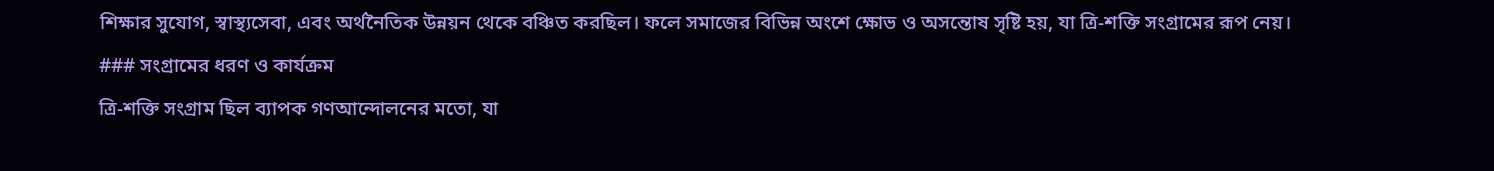শিক্ষার সুযোগ, স্বাস্থ্যসেবা, এবং অর্থনৈতিক উন্নয়ন থেকে বঞ্চিত করছিল। ফলে সমাজের বিভিন্ন অংশে ক্ষোভ ও অসন্তোষ সৃষ্টি হয়, যা ত্রি-শক্তি সংগ্রামের রূপ নেয়।
### সংগ্রামের ধরণ ও কার্যক্রম
ত্রি-শক্তি সংগ্রাম ছিল ব্যাপক গণআন্দোলনের মতো, যা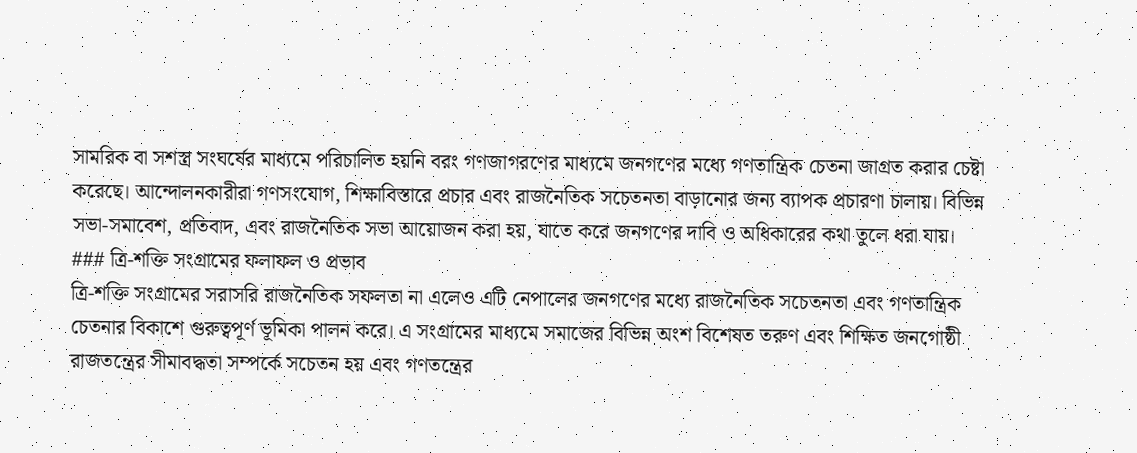সামরিক বা সশস্ত্র সংঘর্ষের মাধ্যমে পরিচালিত হয়নি বরং গণজাগরণের মাধ্যমে জনগণের মধ্যে গণতান্ত্রিক চেতনা জাগ্রত করার চেষ্টা করেছে। আন্দোলনকারীরা গণসংযোগ, শিক্ষাবিস্তারে প্রচার এবং রাজনৈতিক সচেতনতা বাড়ানোর জন্য ব্যাপক প্রচারণা চালায়। বিভিন্ন সভা-সমাবেশ, প্রতিবাদ, এবং রাজনৈতিক সভা আয়োজন করা হয়, যাতে করে জনগণের দাবি ও অধিকারের কথা তুলে ধরা যায়।
### ত্রি-শক্তি সংগ্রামের ফলাফল ও প্রভাব
ত্রি-শক্তি সংগ্রামের সরাসরি রাজনৈতিক সফলতা না এলেও এটি নেপালের জনগণের মধ্যে রাজনৈতিক সচেতনতা এবং গণতান্ত্রিক চেতনার বিকাশে গুরুত্বপূর্ণ ভূমিকা পালন করে। এ সংগ্রামের মাধ্যমে সমাজের বিভিন্ন অংশ বিশেষত তরুণ এবং শিক্ষিত জনগোষ্ঠী রাজতন্ত্রের সীমাবদ্ধতা সম্পর্কে সচেতন হয় এবং গণতন্ত্রের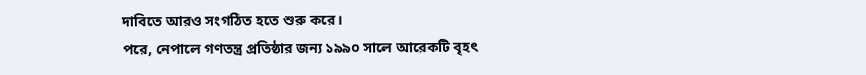দাবিতে আরও সংগঠিত হতে শুরু করে।
পরে, নেপালে গণতন্ত্র প্রতিষ্ঠার জন্য ১৯৯০ সালে আরেকটি বৃহৎ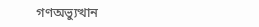গণঅভ্যুত্থান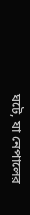ঘটে, যা নেপালের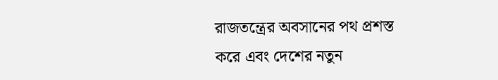রাজতন্ত্রের অবসানের পথ প্রশস্ত করে এবং দেশের নতুন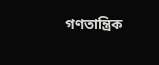গণতান্ত্রিক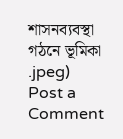শাসনব্যবস্থা গঠনে ভূমিকা
.jpeg)
Post a Comment